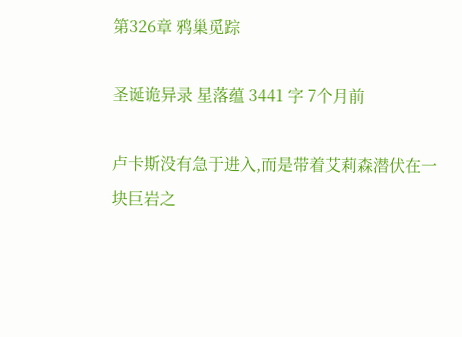第326章 鸦巢觅踪

圣诞诡异录 星落蕴 3441 字 7个月前

卢卡斯没有急于进入,而是带着艾莉森潜伏在一块巨岩之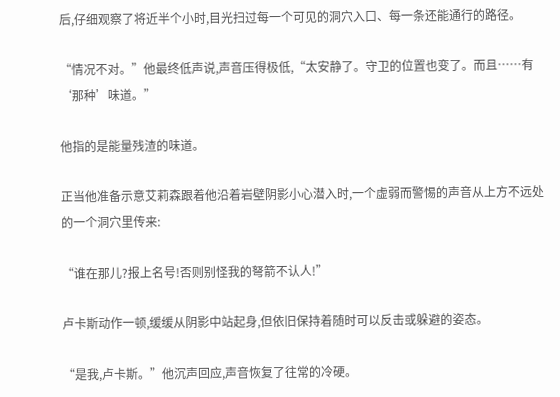后,仔细观察了将近半个小时,目光扫过每一个可见的洞穴入口、每一条还能通行的路径。

“情况不对。”他最终低声说,声音压得极低,“太安静了。守卫的位置也变了。而且……有‘那种’味道。”

他指的是能量残渣的味道。

正当他准备示意艾莉森跟着他沿着岩壁阴影小心潜入时,一个虚弱而警惕的声音从上方不远处的一个洞穴里传来:

“谁在那儿?报上名号!否则别怪我的弩箭不认人!”

卢卡斯动作一顿,缓缓从阴影中站起身,但依旧保持着随时可以反击或躲避的姿态。

“是我,卢卡斯。”他沉声回应,声音恢复了往常的冷硬。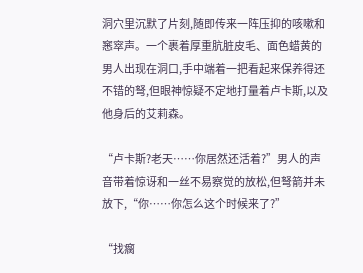洞穴里沉默了片刻,随即传来一阵压抑的咳嗽和窸窣声。一个裹着厚重肮脏皮毛、面色蜡黄的男人出现在洞口,手中端着一把看起来保养得还不错的弩,但眼神惊疑不定地打量着卢卡斯,以及他身后的艾莉森。

“卢卡斯?老天……你居然还活着?”男人的声音带着惊讶和一丝不易察觉的放松,但弩箭并未放下,“你……你怎么这个时候来了?”

“找瘸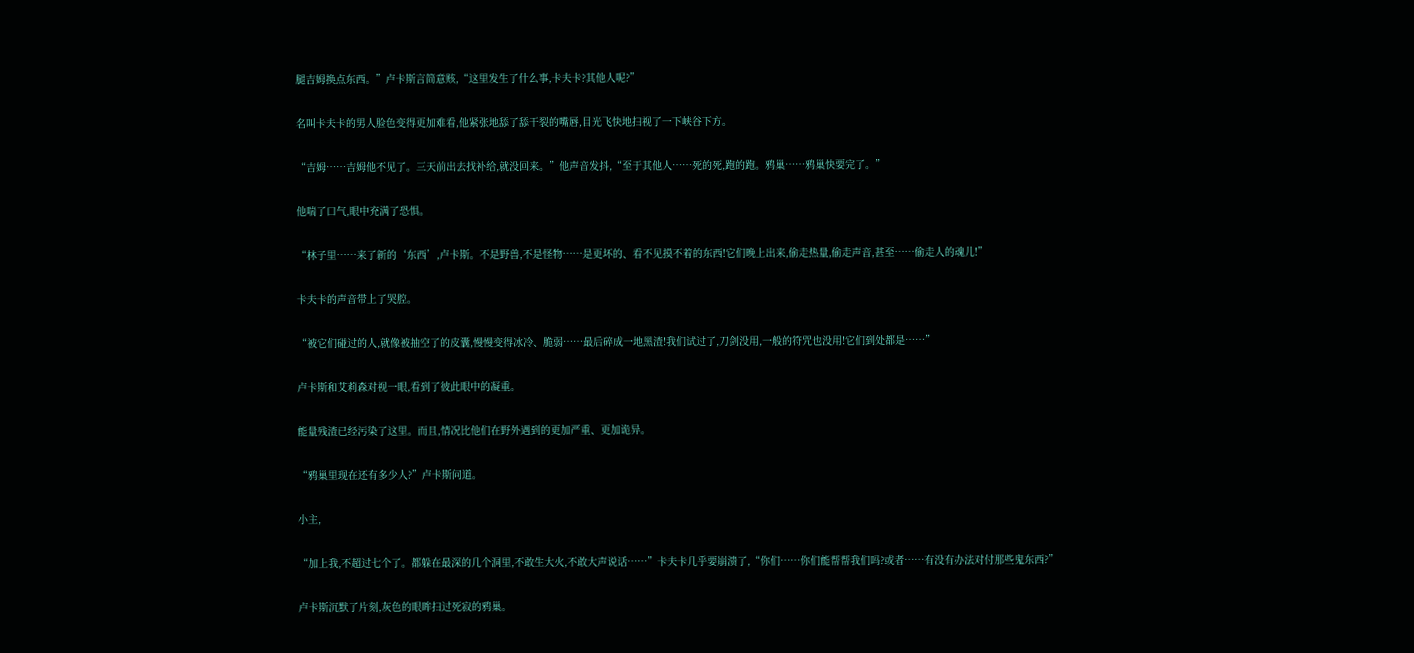腿吉姆换点东西。”卢卡斯言简意赅,“这里发生了什么事,卡夫卡?其他人呢?”

名叫卡夫卡的男人脸色变得更加难看,他紧张地舔了舔干裂的嘴唇,目光飞快地扫视了一下峡谷下方。

“吉姆……吉姆他不见了。三天前出去找补给,就没回来。”他声音发抖,“至于其他人……死的死,跑的跑。鸦巢……鸦巢快要完了。”

他喘了口气,眼中充满了恐惧。

“林子里……来了新的‘东西’,卢卡斯。不是野兽,不是怪物……是更坏的、看不见摸不着的东西!它们晚上出来,偷走热量,偷走声音,甚至……偷走人的魂儿!”

卡夫卡的声音带上了哭腔。

“被它们碰过的人,就像被抽空了的皮囊,慢慢变得冰冷、脆弱……最后碎成一地黑渣!我们试过了,刀剑没用,一般的符咒也没用!它们到处都是……”

卢卡斯和艾莉森对视一眼,看到了彼此眼中的凝重。

能量残渣已经污染了这里。而且,情况比他们在野外遇到的更加严重、更加诡异。

“鸦巢里现在还有多少人?”卢卡斯问道。

小主,

“加上我,不超过七个了。都躲在最深的几个洞里,不敢生大火,不敢大声说话……”卡夫卡几乎要崩溃了,“你们……你们能帮帮我们吗?或者……有没有办法对付那些鬼东西?”

卢卡斯沉默了片刻,灰色的眼眸扫过死寂的鸦巢。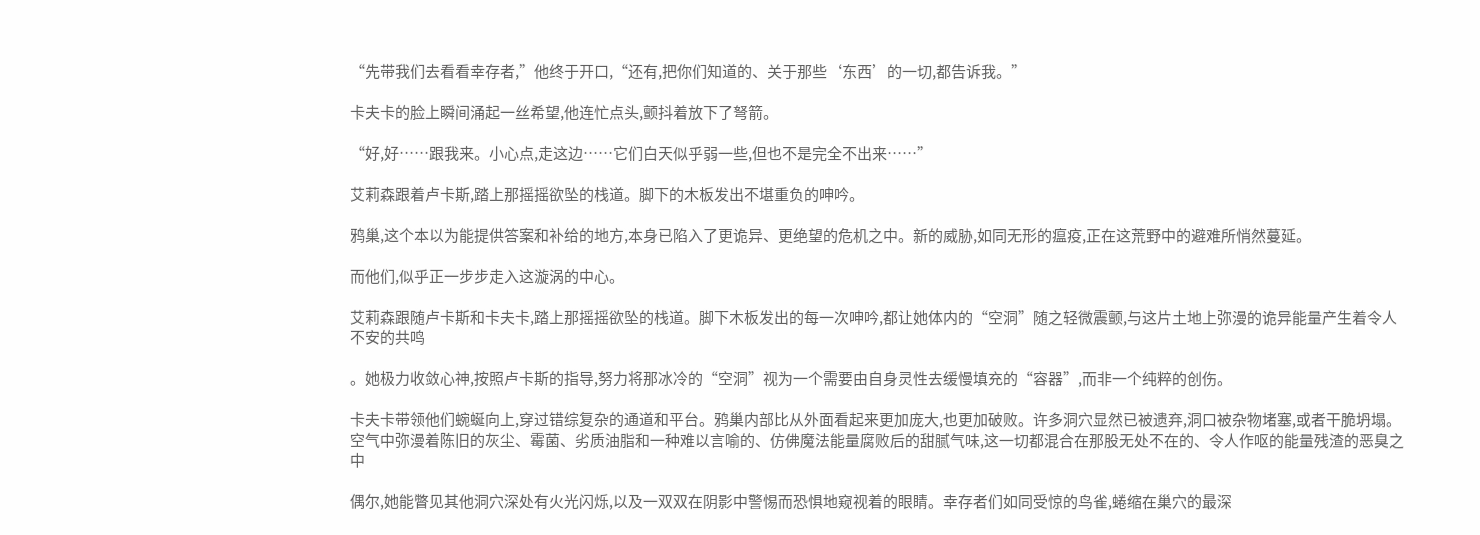“先带我们去看看幸存者,”他终于开口,“还有,把你们知道的、关于那些‘东西’的一切,都告诉我。”

卡夫卡的脸上瞬间涌起一丝希望,他连忙点头,颤抖着放下了弩箭。

“好,好……跟我来。小心点,走这边……它们白天似乎弱一些,但也不是完全不出来……”

艾莉森跟着卢卡斯,踏上那摇摇欲坠的栈道。脚下的木板发出不堪重负的呻吟。

鸦巢,这个本以为能提供答案和补给的地方,本身已陷入了更诡异、更绝望的危机之中。新的威胁,如同无形的瘟疫,正在这荒野中的避难所悄然蔓延。

而他们,似乎正一步步走入这漩涡的中心。

艾莉森跟随卢卡斯和卡夫卡,踏上那摇摇欲坠的栈道。脚下木板发出的每一次呻吟,都让她体内的“空洞”随之轻微震颤,与这片土地上弥漫的诡异能量产生着令人不安的共鸣

。她极力收敛心神,按照卢卡斯的指导,努力将那冰冷的“空洞”视为一个需要由自身灵性去缓慢填充的“容器”,而非一个纯粹的创伤。

卡夫卡带领他们蜿蜒向上,穿过错综复杂的通道和平台。鸦巢内部比从外面看起来更加庞大,也更加破败。许多洞穴显然已被遗弃,洞口被杂物堵塞,或者干脆坍塌。空气中弥漫着陈旧的灰尘、霉菌、劣质油脂和一种难以言喻的、仿佛魔法能量腐败后的甜腻气味,这一切都混合在那股无处不在的、令人作呕的能量残渣的恶臭之中

偶尔,她能瞥见其他洞穴深处有火光闪烁,以及一双双在阴影中警惕而恐惧地窥视着的眼睛。幸存者们如同受惊的鸟雀,蜷缩在巢穴的最深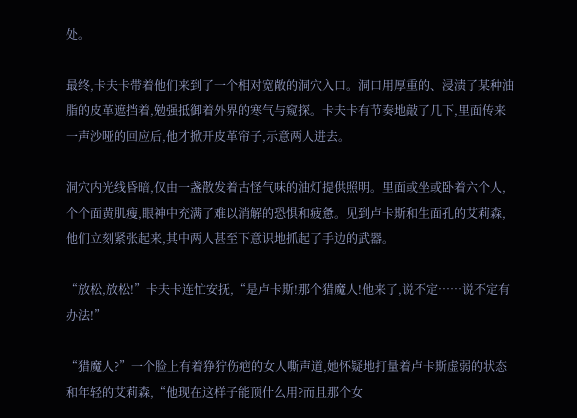处。

最终,卡夫卡带着他们来到了一个相对宽敞的洞穴入口。洞口用厚重的、浸渍了某种油脂的皮革遮挡着,勉强抵御着外界的寒气与窥探。卡夫卡有节奏地敲了几下,里面传来一声沙哑的回应后,他才掀开皮革帘子,示意两人进去。

洞穴内光线昏暗,仅由一盏散发着古怪气味的油灯提供照明。里面或坐或卧着六个人,个个面黄肌瘦,眼神中充满了难以消解的恐惧和疲惫。见到卢卡斯和生面孔的艾莉森,他们立刻紧张起来,其中两人甚至下意识地抓起了手边的武器。

“放松,放松!”卡夫卡连忙安抚,“是卢卡斯!那个猎魔人!他来了,说不定……说不定有办法!”

“猎魔人?”一个脸上有着狰狞伤疤的女人嘶声道,她怀疑地打量着卢卡斯虚弱的状态和年轻的艾莉森,“他现在这样子能顶什么用?而且那个女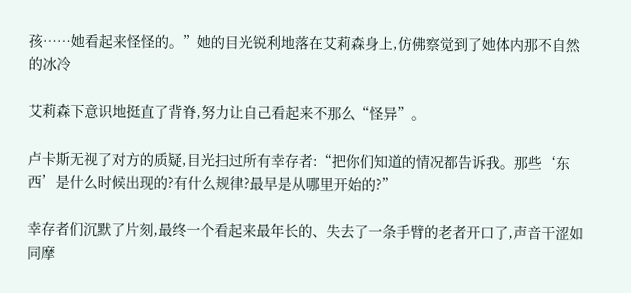孩……她看起来怪怪的。”她的目光锐利地落在艾莉森身上,仿佛察觉到了她体内那不自然的冰冷

艾莉森下意识地挺直了背脊,努力让自己看起来不那么“怪异”。

卢卡斯无视了对方的质疑,目光扫过所有幸存者:“把你们知道的情况都告诉我。那些‘东西’是什么时候出现的?有什么规律?最早是从哪里开始的?”

幸存者们沉默了片刻,最终一个看起来最年长的、失去了一条手臂的老者开口了,声音干涩如同摩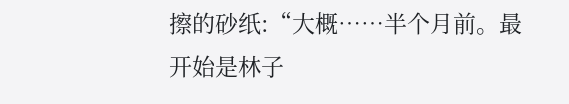擦的砂纸:“大概……半个月前。最开始是林子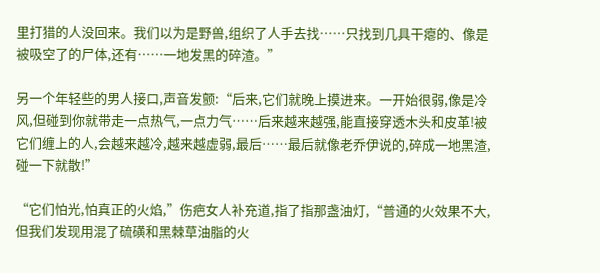里打猎的人没回来。我们以为是野兽,组织了人手去找……只找到几具干瘪的、像是被吸空了的尸体,还有……一地发黑的碎渣。”

另一个年轻些的男人接口,声音发颤:“后来,它们就晚上摸进来。一开始很弱,像是冷风,但碰到你就带走一点热气,一点力气……后来越来越强,能直接穿透木头和皮革!被它们缠上的人,会越来越冷,越来越虚弱,最后……最后就像老乔伊说的,碎成一地黑渣,碰一下就散!”

“它们怕光,怕真正的火焰,”伤疤女人补充道,指了指那盏油灯,“普通的火效果不大,但我们发现用混了硫磺和黑棘草油脂的火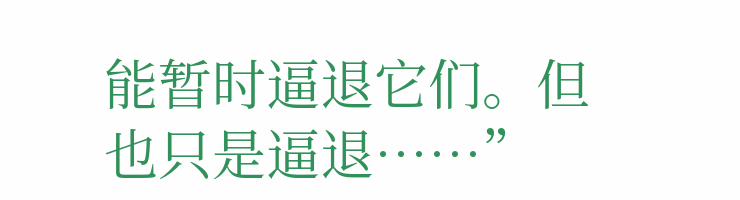能暂时逼退它们。但也只是逼退……”